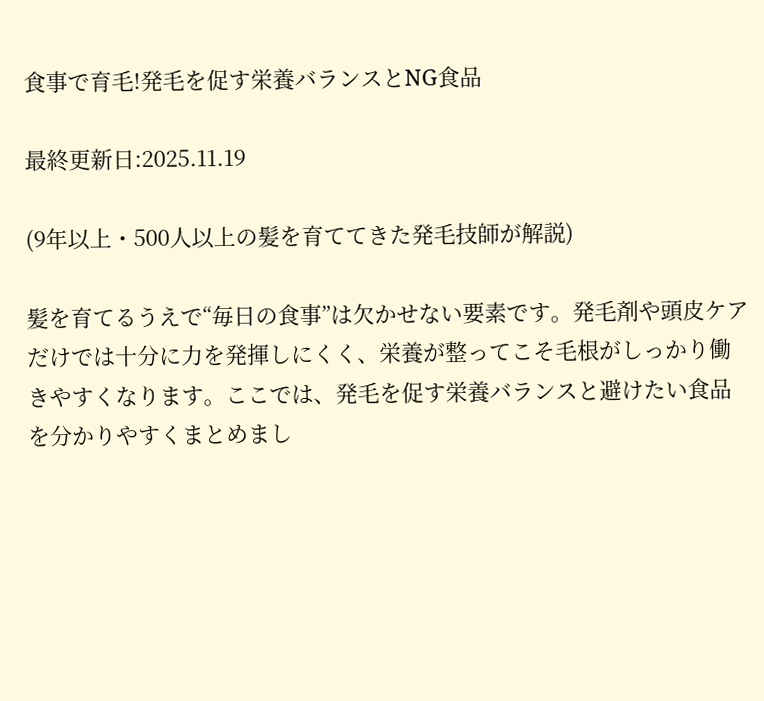食事で育毛!発毛を促す栄養バランスとNG食品

最終更新日:2025.11.19

(9年以上・500人以上の髪を育ててきた発毛技師が解説)

髪を育てるうえで“毎日の食事”は欠かせない要素です。発毛剤や頭皮ケアだけでは十分に力を発揮しにくく、栄養が整ってこそ毛根がしっかり働きやすくなります。ここでは、発毛を促す栄養バランスと避けたい食品を分かりやすくまとめまし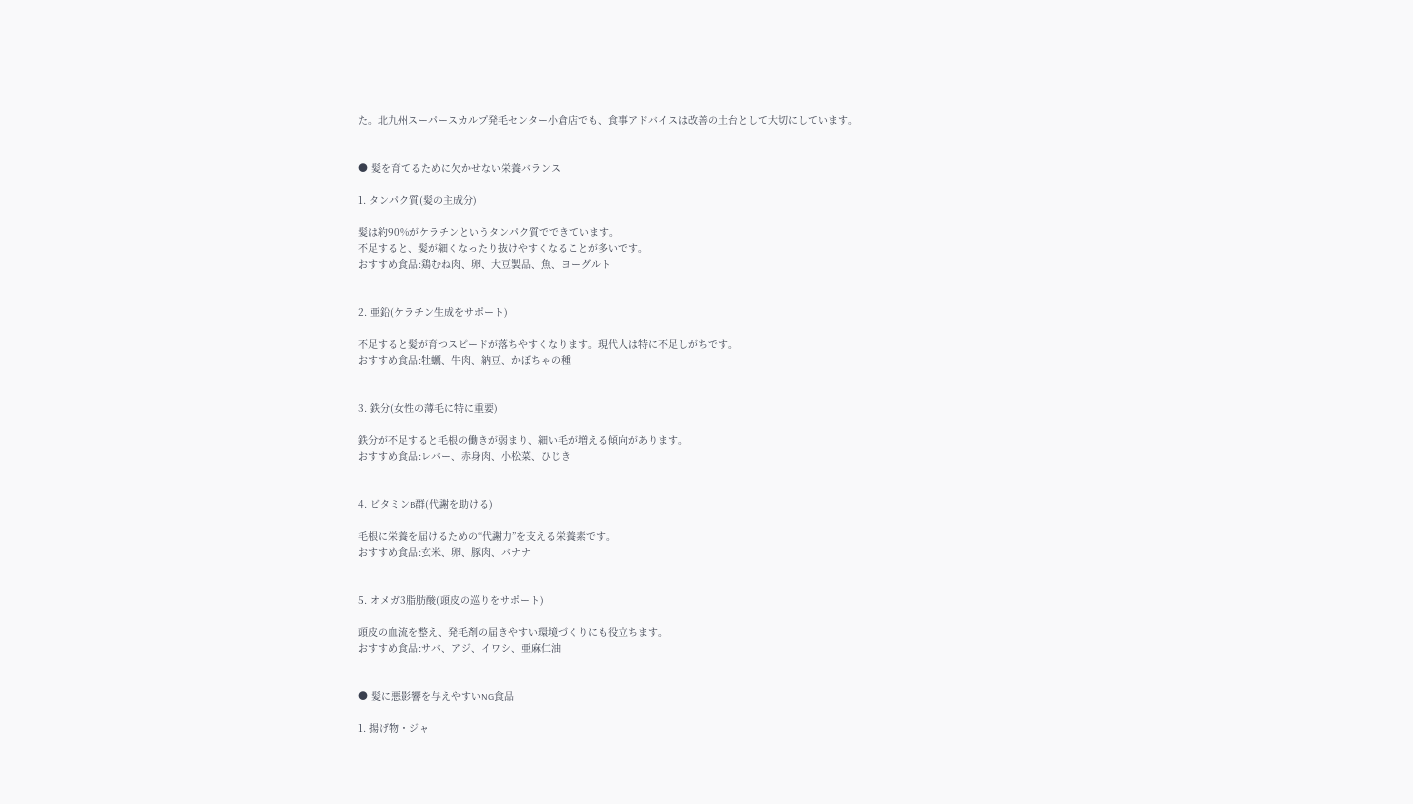た。北九州スーパースカルプ発毛センター小倉店でも、食事アドバイスは改善の土台として大切にしています。


● 髪を育てるために欠かせない栄養バランス

1. タンパク質(髪の主成分)

髪は約90%がケラチンというタンパク質でできています。
不足すると、髪が細くなったり抜けやすくなることが多いです。
おすすめ食品:鶏むね肉、卵、大豆製品、魚、ヨーグルト


2. 亜鉛(ケラチン生成をサポート)

不足すると髪が育つスピードが落ちやすくなります。現代人は特に不足しがちです。
おすすめ食品:牡蠣、牛肉、納豆、かぼちゃの種


3. 鉄分(女性の薄毛に特に重要)

鉄分が不足すると毛根の働きが弱まり、細い毛が増える傾向があります。
おすすめ食品:レバー、赤身肉、小松菜、ひじき


4. ビタミンB群(代謝を助ける)

毛根に栄養を届けるための“代謝力”を支える栄養素です。
おすすめ食品:玄米、卵、豚肉、バナナ


5. オメガ3脂肪酸(頭皮の巡りをサポート)

頭皮の血流を整え、発毛剤の届きやすい環境づくりにも役立ちます。
おすすめ食品:サバ、アジ、イワシ、亜麻仁油


● 髪に悪影響を与えやすいNG食品

1. 揚げ物・ジャ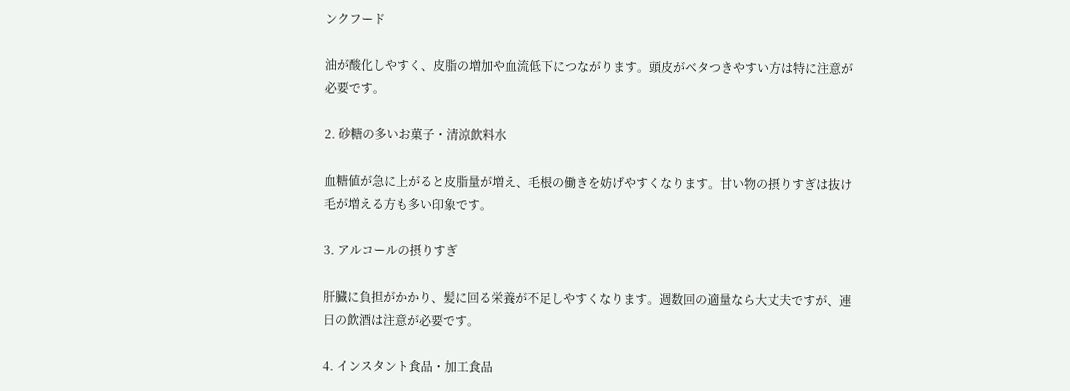ンクフード

油が酸化しやすく、皮脂の増加や血流低下につながります。頭皮がベタつきやすい方は特に注意が必要です。

2. 砂糖の多いお菓子・清涼飲料水

血糖値が急に上がると皮脂量が増え、毛根の働きを妨げやすくなります。甘い物の摂りすぎは抜け毛が増える方も多い印象です。

3. アルコールの摂りすぎ

肝臓に負担がかかり、髪に回る栄養が不足しやすくなります。週数回の適量なら大丈夫ですが、連日の飲酒は注意が必要です。

4. インスタント食品・加工食品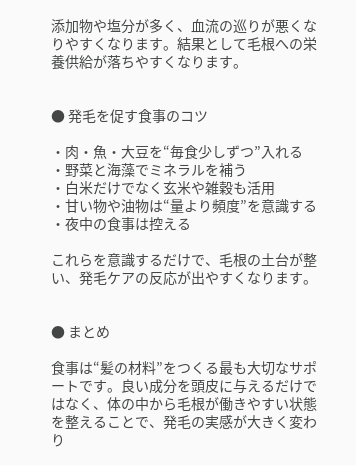添加物や塩分が多く、血流の巡りが悪くなりやすくなります。結果として毛根への栄養供給が落ちやすくなります。


● 発毛を促す食事のコツ

・肉・魚・大豆を“毎食少しずつ”入れる
・野菜と海藻でミネラルを補う
・白米だけでなく玄米や雑穀も活用
・甘い物や油物は“量より頻度”を意識する
・夜中の食事は控える

これらを意識するだけで、毛根の土台が整い、発毛ケアの反応が出やすくなります。


● まとめ

食事は“髪の材料”をつくる最も大切なサポートです。良い成分を頭皮に与えるだけではなく、体の中から毛根が働きやすい状態を整えることで、発毛の実感が大きく変わり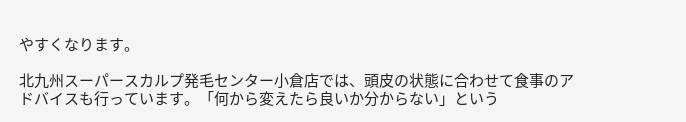やすくなります。

北九州スーパースカルプ発毛センター小倉店では、頭皮の状態に合わせて食事のアドバイスも行っています。「何から変えたら良いか分からない」という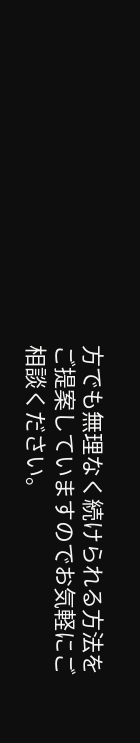方でも無理なく続けられる方法をご提案していますのでお気軽にご相談ください。